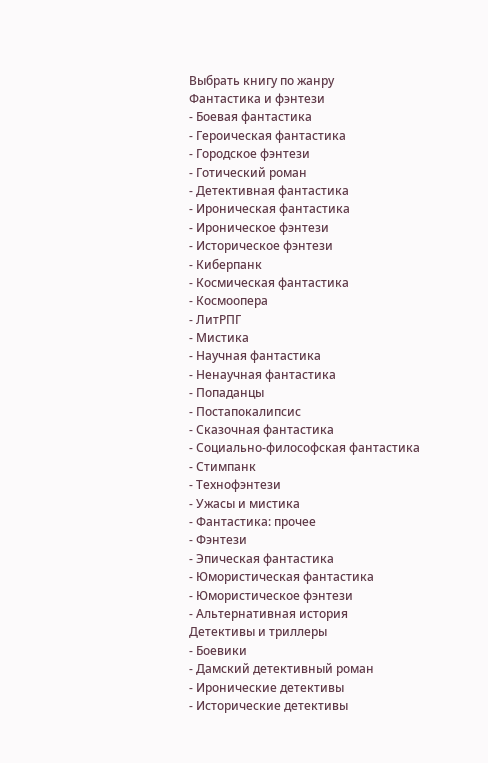Выбрать книгу по жанру
Фантастика и фэнтези
- Боевая фантастика
- Героическая фантастика
- Городское фэнтези
- Готический роман
- Детективная фантастика
- Ироническая фантастика
- Ироническое фэнтези
- Историческое фэнтези
- Киберпанк
- Космическая фантастика
- Космоопера
- ЛитРПГ
- Мистика
- Научная фантастика
- Ненаучная фантастика
- Попаданцы
- Постапокалипсис
- Сказочная фантастика
- Социально-философская фантастика
- Стимпанк
- Технофэнтези
- Ужасы и мистика
- Фантастика: прочее
- Фэнтези
- Эпическая фантастика
- Юмористическая фантастика
- Юмористическое фэнтези
- Альтернативная история
Детективы и триллеры
- Боевики
- Дамский детективный роман
- Иронические детективы
- Исторические детективы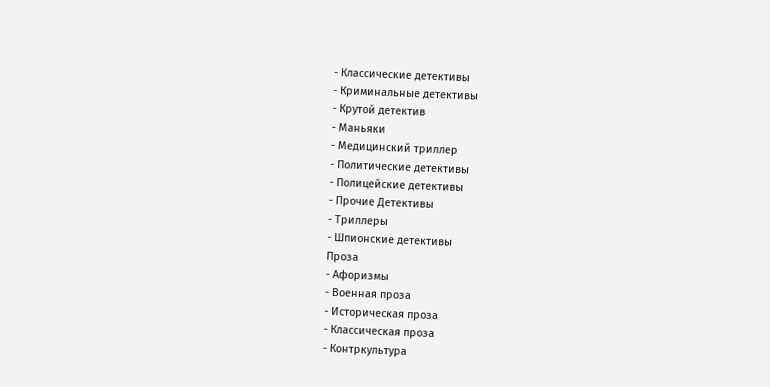- Классические детективы
- Криминальные детективы
- Крутой детектив
- Маньяки
- Медицинский триллер
- Политические детективы
- Полицейские детективы
- Прочие Детективы
- Триллеры
- Шпионские детективы
Проза
- Афоризмы
- Военная проза
- Историческая проза
- Классическая проза
- Контркультура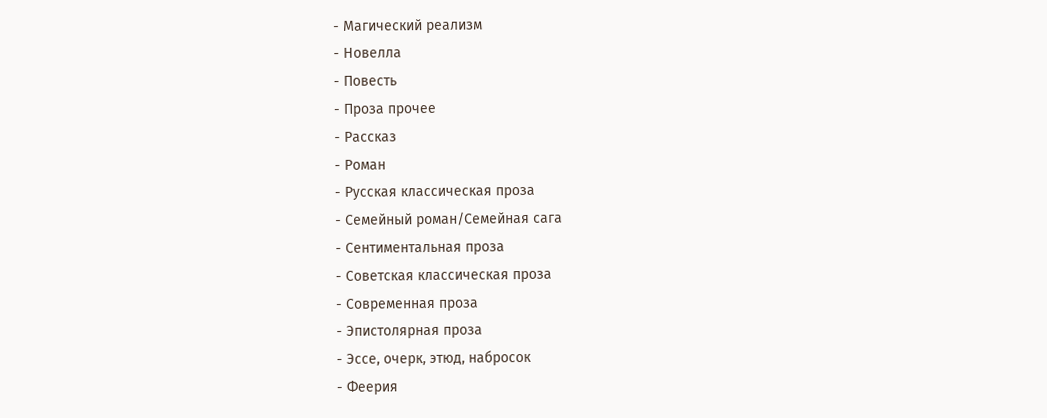- Магический реализм
- Новелла
- Повесть
- Проза прочее
- Рассказ
- Роман
- Русская классическая проза
- Семейный роман/Семейная сага
- Сентиментальная проза
- Советская классическая проза
- Современная проза
- Эпистолярная проза
- Эссе, очерк, этюд, набросок
- Феерия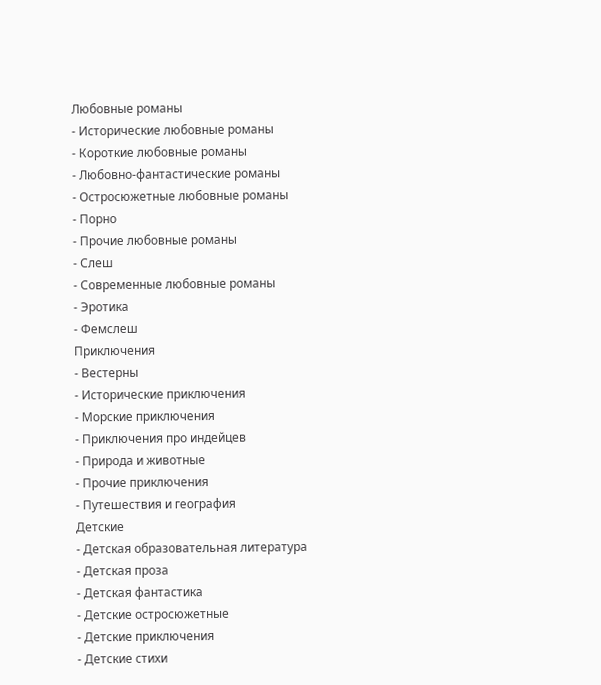Любовные романы
- Исторические любовные романы
- Короткие любовные романы
- Любовно-фантастические романы
- Остросюжетные любовные романы
- Порно
- Прочие любовные романы
- Слеш
- Современные любовные романы
- Эротика
- Фемслеш
Приключения
- Вестерны
- Исторические приключения
- Морские приключения
- Приключения про индейцев
- Природа и животные
- Прочие приключения
- Путешествия и география
Детские
- Детская образовательная литература
- Детская проза
- Детская фантастика
- Детские остросюжетные
- Детские приключения
- Детские стихи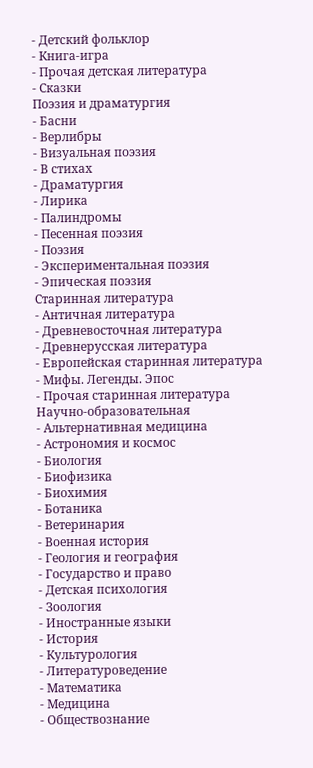- Детский фольклор
- Книга-игра
- Прочая детская литература
- Сказки
Поэзия и драматургия
- Басни
- Верлибры
- Визуальная поэзия
- В стихах
- Драматургия
- Лирика
- Палиндромы
- Песенная поэзия
- Поэзия
- Экспериментальная поэзия
- Эпическая поэзия
Старинная литература
- Античная литература
- Древневосточная литература
- Древнерусская литература
- Европейская старинная литература
- Мифы. Легенды. Эпос
- Прочая старинная литература
Научно-образовательная
- Альтернативная медицина
- Астрономия и космос
- Биология
- Биофизика
- Биохимия
- Ботаника
- Ветеринария
- Военная история
- Геология и география
- Государство и право
- Детская психология
- Зоология
- Иностранные языки
- История
- Культурология
- Литературоведение
- Математика
- Медицина
- Обществознание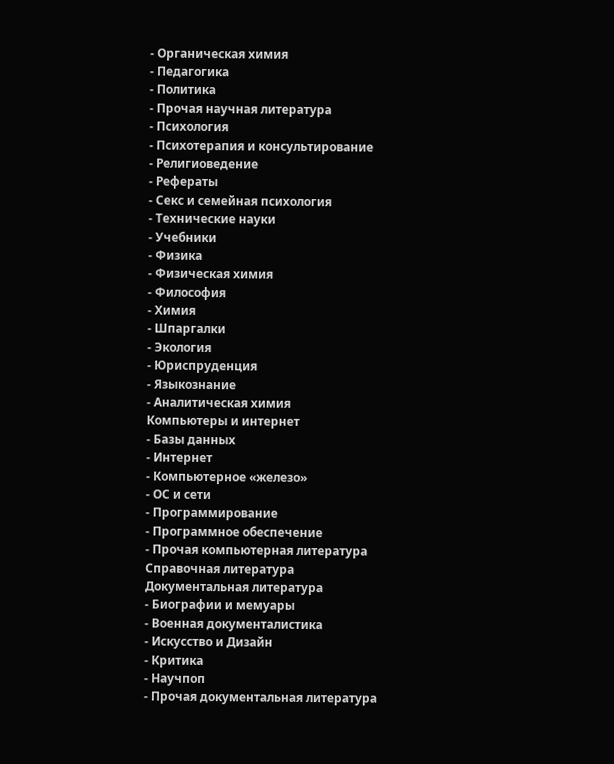- Органическая химия
- Педагогика
- Политика
- Прочая научная литература
- Психология
- Психотерапия и консультирование
- Религиоведение
- Рефераты
- Секс и семейная психология
- Технические науки
- Учебники
- Физика
- Физическая химия
- Философия
- Химия
- Шпаргалки
- Экология
- Юриспруденция
- Языкознание
- Аналитическая химия
Компьютеры и интернет
- Базы данных
- Интернет
- Компьютерное «железо»
- ОС и сети
- Программирование
- Программное обеспечение
- Прочая компьютерная литература
Справочная литература
Документальная литература
- Биографии и мемуары
- Военная документалистика
- Искусство и Дизайн
- Критика
- Научпоп
- Прочая документальная литература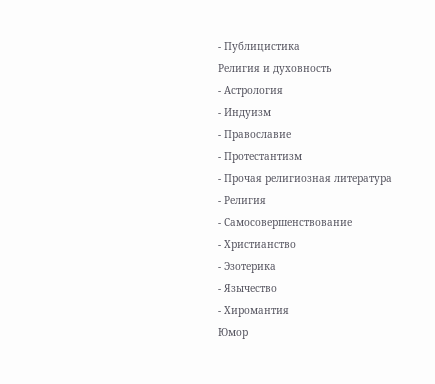- Публицистика
Религия и духовность
- Астрология
- Индуизм
- Православие
- Протестантизм
- Прочая религиозная литература
- Религия
- Самосовершенствование
- Христианство
- Эзотерика
- Язычество
- Хиромантия
Юмор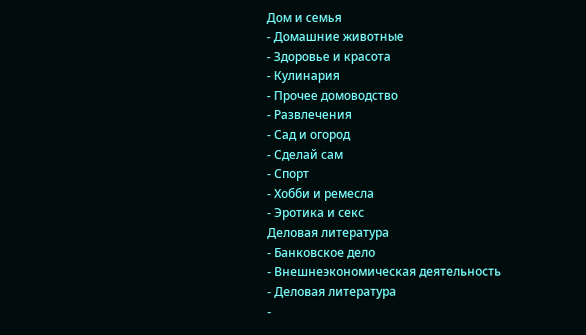Дом и семья
- Домашние животные
- Здоровье и красота
- Кулинария
- Прочее домоводство
- Развлечения
- Сад и огород
- Сделай сам
- Спорт
- Хобби и ремесла
- Эротика и секс
Деловая литература
- Банковское дело
- Внешнеэкономическая деятельность
- Деловая литература
-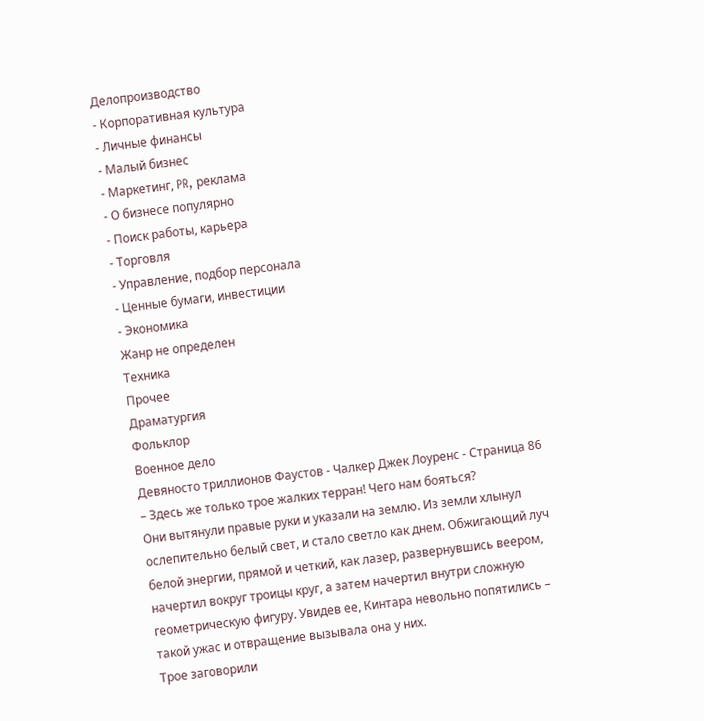Делопроизводство
- Корпоративная культура
- Личные финансы
- Малый бизнес
- Маркетинг, PR, реклама
- О бизнесе популярно
- Поиск работы, карьера
- Торговля
- Управление, подбор персонала
- Ценные бумаги, инвестиции
- Экономика
Жанр не определен
Техника
Прочее
Драматургия
Фольклор
Военное дело
Девяносто триллионов Фаустов - Чалкер Джек Лоуренс - Страница 86
– Здесь же только трое жалких терран! Чего нам бояться?
Они вытянули правые руки и указали на землю. Из земли хлынул ослепительно белый свет, и стало светло как днем. Обжигающий луч белой энергии, прямой и четкий, как лазер, развернувшись веером, начертил вокруг троицы круг, а затем начертил внутри сложную геометрическую фигуру. Увидев ее, Кинтара невольно попятились – такой ужас и отвращение вызывала она у них.
Трое заговорили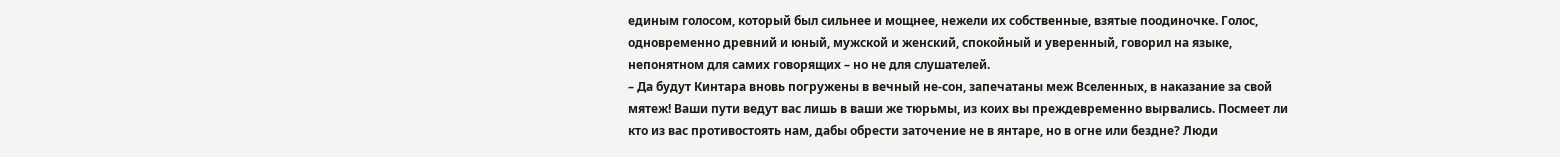единым голосом, который был сильнее и мощнее, нежели их собственные, взятые поодиночке. Голос, одновременно древний и юный, мужской и женский, спокойный и уверенный, говорил на языке, непонятном для самих говорящих – но не для слушателей.
– Да будут Кинтара вновь погружены в вечный не-сон, запечатаны меж Вселенных, в наказание за свой мятеж! Ваши пути ведут вас лишь в ваши же тюрьмы, из коих вы преждевременно вырвались. Посмеет ли кто из вас противостоять нам, дабы обрести заточение не в янтаре, но в огне или бездне? Люди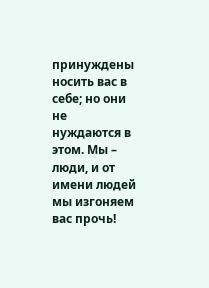принуждены носить вас в себе; но они не нуждаются в этом. Мы – люди, и от имени людей мы изгоняем вас прочь!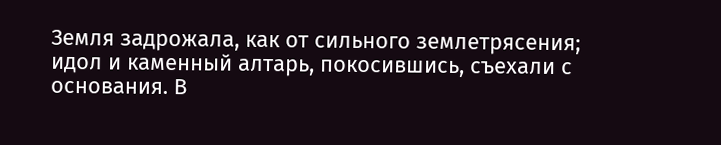Земля задрожала, как от сильного землетрясения; идол и каменный алтарь, покосившись, съехали с основания. В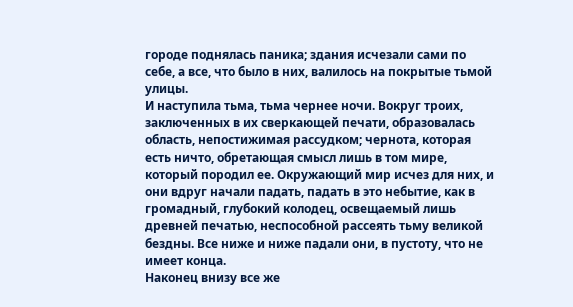городе поднялась паника; здания исчезали сами по себе, а все, что было в них, валилось на покрытые тьмой улицы.
И наступила тьма, тьма чернее ночи. Вокруг троих, заключенных в их сверкающей печати, образовалась область, непостижимая рассудком; чернота, которая есть ничто, обретающая смысл лишь в том мире, который породил ее. Окружающий мир исчез для них, и они вдруг начали падать, падать в это небытие, как в громадный, глубокий колодец, освещаемый лишь древней печатью, неспособной рассеять тьму великой бездны. Все ниже и ниже падали они, в пустоту, что не имеет конца.
Наконец внизу все же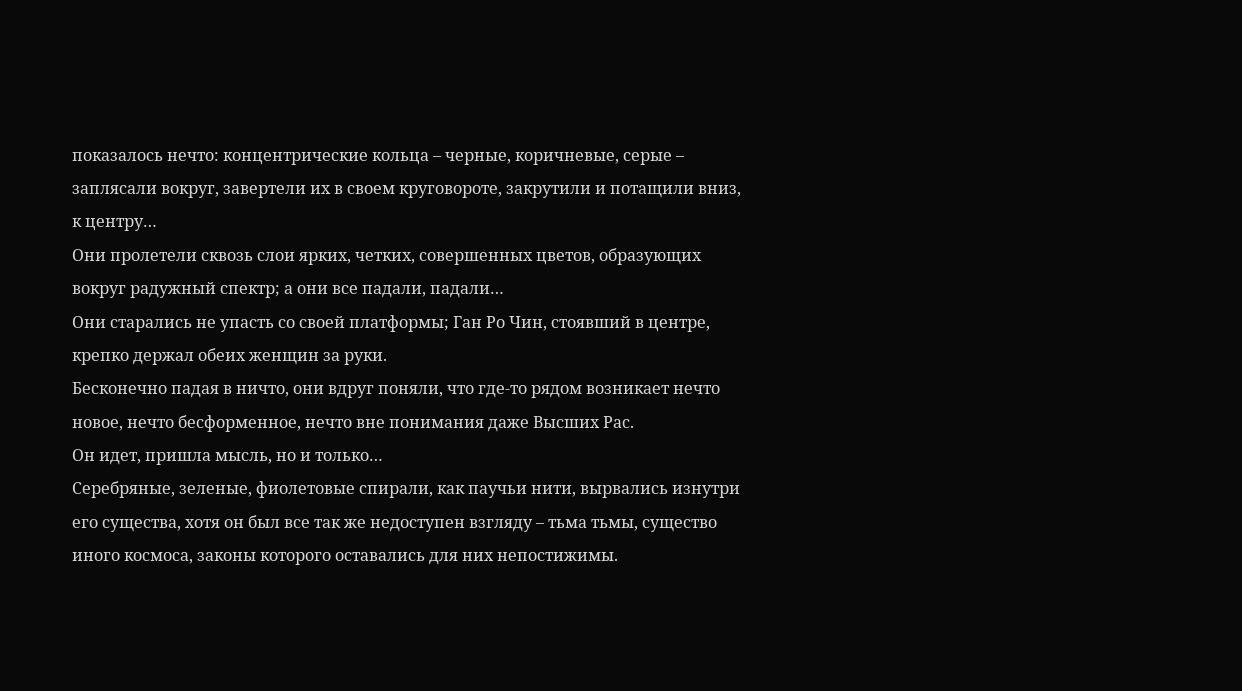показалось нечто: концентрические кольца – черные, коричневые, серые – заплясали вокруг, завертели их в своем круговороте, закрутили и потащили вниз, к центру…
Они пролетели сквозь слои ярких, четких, совершенных цветов, образующих вокруг радужный спектр; а они все падали, падали…
Они старались не упасть со своей платформы; Ган Ро Чин, стоявший в центре, крепко держал обеих женщин за руки.
Бесконечно падая в ничто, они вдруг поняли, что где-то рядом возникает нечто новое, нечто бесформенное, нечто вне понимания даже Высших Рас.
Он идет, пришла мысль, но и только…
Серебряные, зеленые, фиолетовые спирали, как паучьи нити, вырвались изнутри его существа, хотя он был все так же недоступен взгляду – тьма тьмы, существо иного космоса, законы которого оставались для них непостижимы.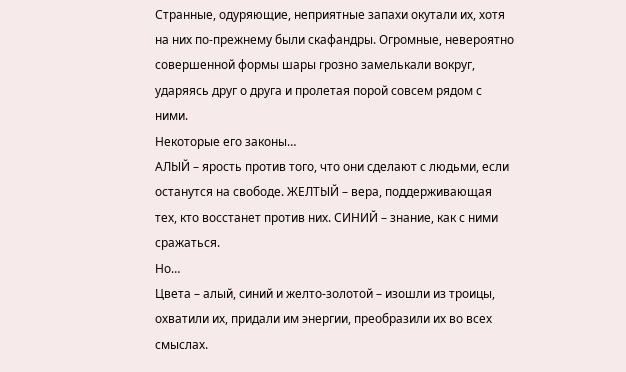Странные, одуряющие, неприятные запахи окутали их, хотя на них по-прежнему были скафандры. Огромные, невероятно совершенной формы шары грозно замелькали вокруг, ударяясь друг о друга и пролетая порой совсем рядом с ними.
Некоторые его законы…
АЛЫЙ – ярость против того, что они сделают с людьми, если останутся на свободе. ЖЕЛТЫЙ – вера, поддерживающая тех, кто восстанет против них. СИНИЙ – знание, как с ними сражаться.
Но…
Цвета – алый, синий и желто-золотой – изошли из троицы, охватили их, придали им энергии, преобразили их во всех смыслах.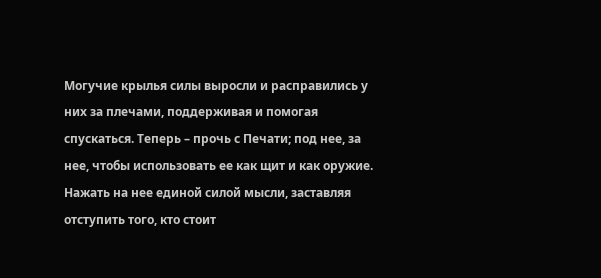Могучие крылья силы выросли и расправились у них за плечами, поддерживая и помогая спускаться. Теперь – прочь с Печати; под нее, за нее, чтобы использовать ее как щит и как оружие. Нажать на нее единой силой мысли, заставляя отступить того, кто стоит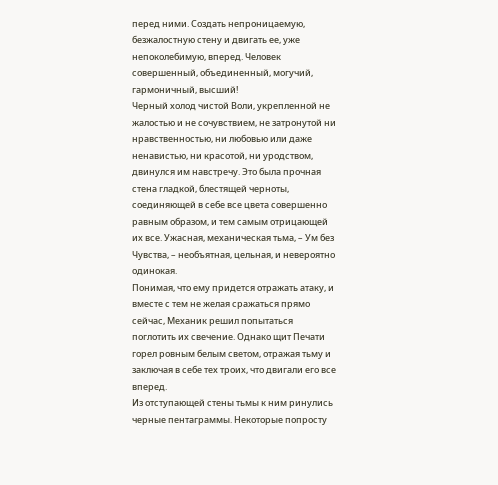перед ними. Создать непроницаемую, безжалостную стену и двигать ее, уже непоколебимую, вперед. Человек совершенный, объединенный, могучий, гармоничный, высший!
Черный холод чистой Воли, укрепленной не жалостью и не сочувствием, не затронутой ни нравственностью, ни любовью или даже ненавистью, ни красотой, ни уродством, двинулся им навстречу. Это была прочная стена гладкой, блестящей черноты, соединяющей в себе все цвета совершенно равным образом, и тем самым отрицающей их все. Ужасная, механическая тьма, – Ум без Чувства, – необъятная, цельная, и невероятно одинокая.
Понимая, что ему придется отражать атаку, и вместе с тем не желая сражаться прямо сейчас, Механик решил попытаться поглотить их свечение. Однако щит Печати горел ровным белым светом, отражая тьму и заключая в себе тех троих, что двигали его все вперед.
Из отступающей стены тьмы к ним ринулись черные пентаграммы. Некоторые попросту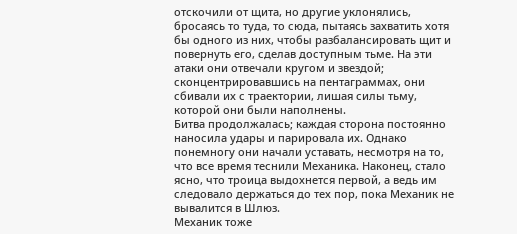отскочили от щита, но другие уклонялись, бросаясь то туда, то сюда, пытаясь захватить хотя бы одного из них, чтобы разбалансировать щит и повернуть его, сделав доступным тьме. На эти атаки они отвечали кругом и звездой; сконцентрировавшись на пентаграммах, они сбивали их с траектории, лишая силы тьму, которой они были наполнены.
Битва продолжалась; каждая сторона постоянно наносила удары и парировала их. Однако понемногу они начали уставать, несмотря на то, что все время теснили Механика. Наконец, стало ясно, что троица выдохнется первой, а ведь им следовало держаться до тех пор, пока Механик не вывалится в Шлюз.
Механик тоже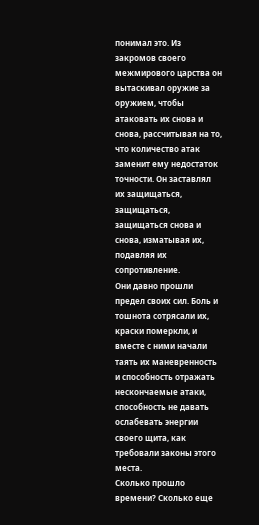понимал это. Из закромов своего межмирового царства он вытаскивал оружие за оружием, чтобы атаковать их снова и снова, рассчитывая на то, что количество атак заменит ему недостаток точности. Он заставлял их защищаться, защищаться, защищаться снова и снова, изматывая их, подавляя их сопротивление.
Они давно прошли предел своих сил. Боль и тошнота сотрясали их, краски померкли, и вместе с ними начали таять их маневренность и способность отражать нескончаемые атаки, способность не давать ослабевать энергии своего щита, как требовали законы этого места.
Сколько прошло времени? Сколько еще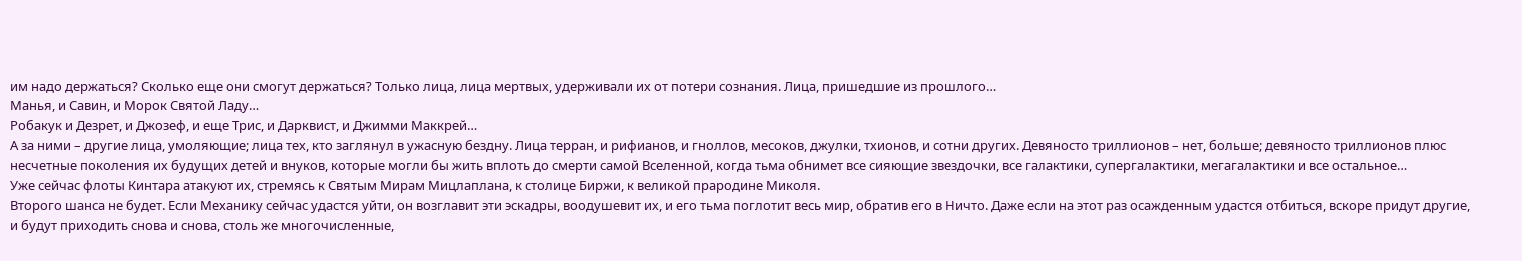им надо держаться? Сколько еще они смогут держаться? Только лица, лица мертвых, удерживали их от потери сознания. Лица, пришедшие из прошлого…
Манья, и Савин, и Морок Святой Ладу…
Робакук и Дезрет, и Джозеф, и еще Трис, и Дарквист, и Джимми Маккрей…
А за ними – другие лица, умоляющие; лица тех, кто заглянул в ужасную бездну. Лица терран, и рифианов, и гноллов, месоков, джулки, тхионов, и сотни других. Девяносто триллионов – нет, больше; девяносто триллионов плюс несчетные поколения их будущих детей и внуков, которые могли бы жить вплоть до смерти самой Вселенной, когда тьма обнимет все сияющие звездочки, все галактики, супергалактики, мегагалактики и все остальное…
Уже сейчас флоты Кинтара атакуют их, стремясь к Святым Мирам Мицлаплана, к столице Биржи, к великой прародине Миколя.
Второго шанса не будет. Если Механику сейчас удастся уйти, он возглавит эти эскадры, воодушевит их, и его тьма поглотит весь мир, обратив его в Ничто. Даже если на этот раз осажденным удастся отбиться, вскоре придут другие, и будут приходить снова и снова, столь же многочисленные,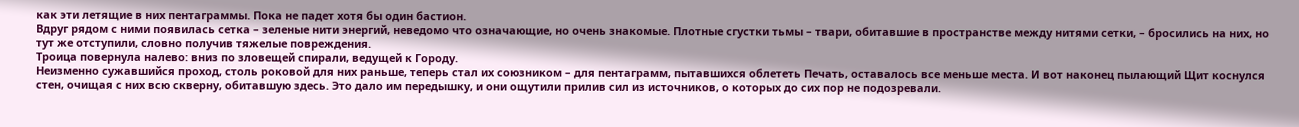как эти летящие в них пентаграммы. Пока не падет хотя бы один бастион.
Вдруг рядом с ними появилась сетка – зеленые нити энергий, неведомо что означающие, но очень знакомые. Плотные сгустки тьмы – твари, обитавшие в пространстве между нитями сетки, – бросились на них, но тут же отступили, словно получив тяжелые повреждения.
Троица повернула налево: вниз по зловещей спирали, ведущей к Городу.
Неизменно сужавшийся проход, столь роковой для них раньше, теперь стал их союзником – для пентаграмм, пытавшихся облететь Печать, оставалось все меньше места. И вот наконец пылающий Щит коснулся стен, очищая с них всю скверну, обитавшую здесь. Это дало им передышку, и они ощутили прилив сил из источников, о которых до сих пор не подозревали.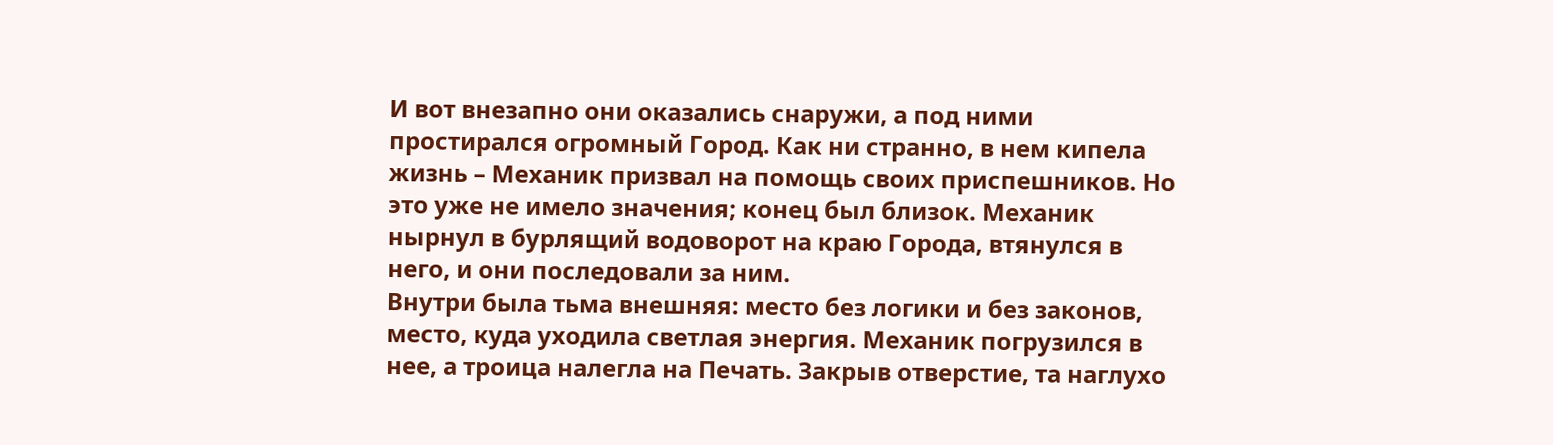И вот внезапно они оказались снаружи, а под ними простирался огромный Город. Как ни странно, в нем кипела жизнь – Механик призвал на помощь своих приспешников. Но это уже не имело значения; конец был близок. Механик нырнул в бурлящий водоворот на краю Города, втянулся в него, и они последовали за ним.
Внутри была тьма внешняя: место без логики и без законов, место, куда уходила светлая энергия. Механик погрузился в нее, а троица налегла на Печать. Закрыв отверстие, та наглухо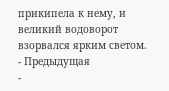прикипела к нему, и великий водоворот взорвался ярким светом.
- Предыдущая
-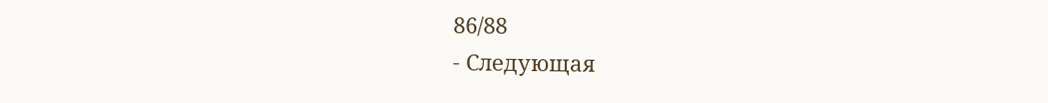86/88
- Следующая